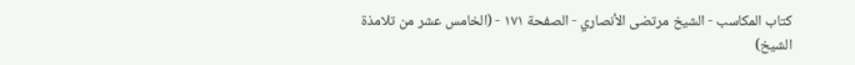كتاب المكاسب - الشيخ مرتضى الأنصاري - الصفحة ١٧١ - (الخامس عشر من تلامذة الشيخ)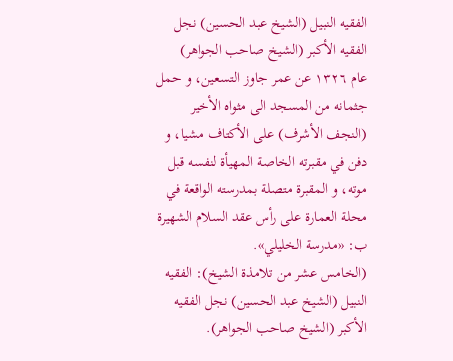الفقيه النبيل (الشيخ عبد الحسين) نجل الفقيه الأكبر (الشيخ صاحب الجواهر)
عام ١٣٢٦ عن عمر جاوز التسعين، و حمل جثمانه من المسجد الى مثواه الأخير (النجف الأشرف) على الأكتاف مشيا، و دفن في مقبرته الخاصة المهيأة لنفسه قبل موته، و المقبرة متصلة بمدرسته الواقعة في محلة العمارة على رأس عقد السلام الشهيرة ب: «مدرسة الخليلي».
(الخامس عشر من تلامذة الشيخ): الفقيه النبيل (الشيخ عبد الحسين) نجل الفقيه الأكبر (الشيخ صاحب الجواهر).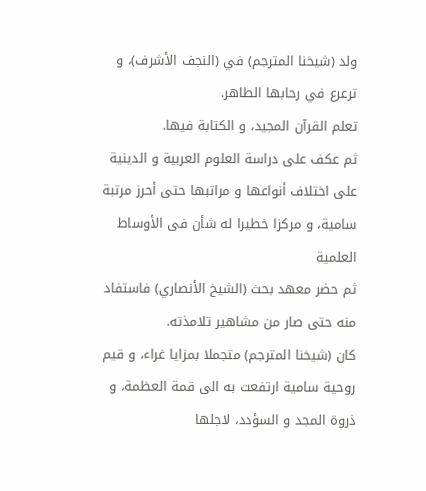ولد (شيخنا المترجم) في (النجف الأشرف)، و ترعرع في رحابها الطاهر.
تعلم القرآن المجيد، و الكتابة فيها.
ثم عكف على دراسة العلوم العربية و الدينية على اختلاف أنواعها و مراتبها حتى أحرز مرتبة سامية، و مركزا خطيرا له شأن فى الأوساط العلمية
ثم حضر معهد بحث (الشيخ الأنصاري) فاستفاد منه حتى صار من مشاهير تلامذته.
كان (شيخنا المترجم) متجملا بمزايا غراء، و قيم روحية سامية ارتفعت به الى قمة العظمة، و ذروة المجد و السؤدد، لاجلها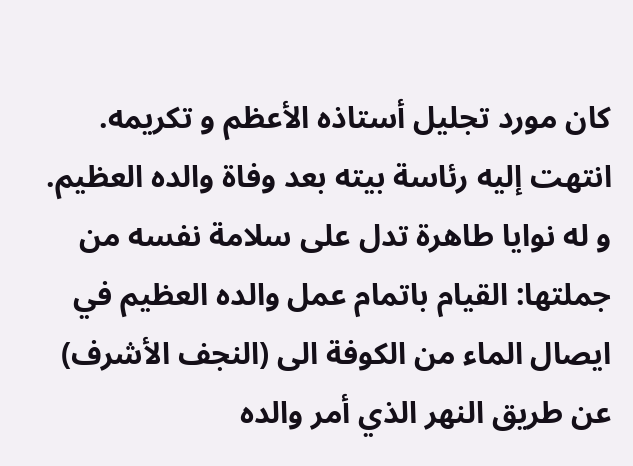كان مورد تجليل أستاذه الأعظم و تكريمه.
انتهت إليه رئاسة بيته بعد وفاة والده العظيم.
و له نوايا طاهرة تدل على سلامة نفسه من جملتها: القيام باتمام عمل والده العظيم في ايصال الماء من الكوفة الى (النجف الأشرف) عن طريق النهر الذي أمر والده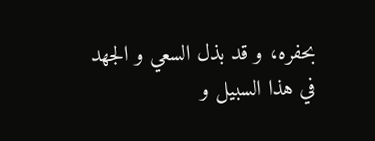بحفره، و قد بذل السعي و الجهد في هذا السبيل و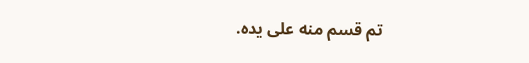تم قسم منه على يده.